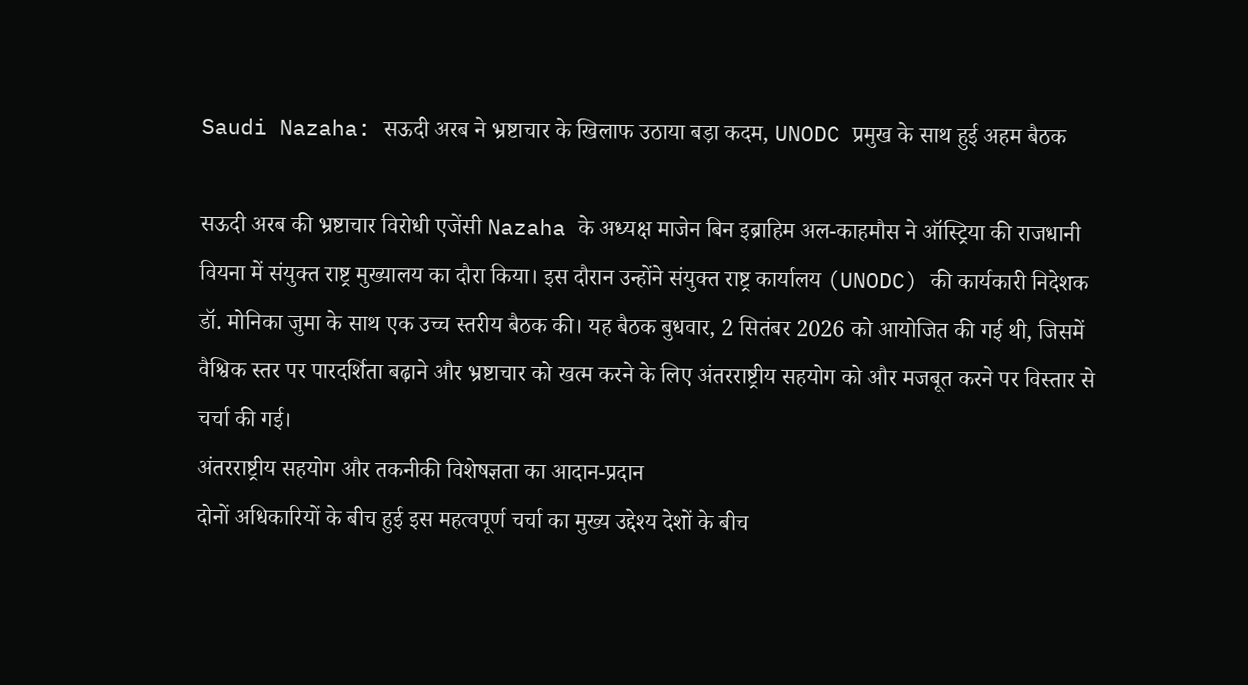Saudi Nazaha: सऊदी अरब ने भ्रष्टाचार के खिलाफ उठाया बड़ा कदम, UNODC प्रमुख के साथ हुई अहम बैठक

सऊदी अरब की भ्रष्टाचार विरोधी एजेंसी Nazaha के अध्यक्ष माजेन बिन इब्राहिम अल-काहमौस ने ऑस्ट्रिया की राजधानी वियना में संयुक्त राष्ट्र मुख्यालय का दौरा किया। इस दौरान उन्होंने संयुक्त राष्ट्र कार्यालय (UNODC) की कार्यकारी निदेशक डॉ. मोनिका जुमा के साथ एक उच्च स्तरीय बैठक की। यह बैठक बुधवार, 2 सितंबर 2026 को आयोजित की गई थी, जिसमें वैश्विक स्तर पर पारदर्शिता बढ़ाने और भ्रष्टाचार को खत्म करने के लिए अंतरराष्ट्रीय सहयोग को और मजबूत करने पर विस्तार से चर्चा की गई।
अंतरराष्ट्रीय सहयोग और तकनीकी विशेषज्ञता का आदान-प्रदान
दोनों अधिकारियों के बीच हुई इस महत्वपूर्ण चर्चा का मुख्य उद्देश्य देशों के बीच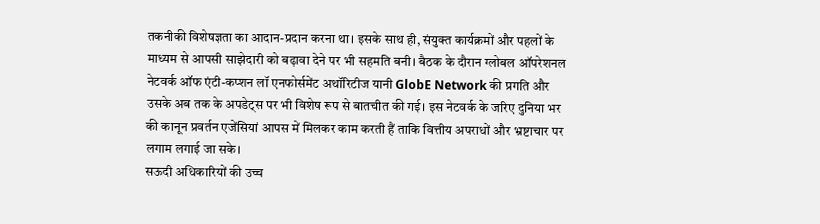तकनीकी विशेषज्ञता का आदान-प्रदान करना था। इसके साथ ही, संयुक्त कार्यक्रमों और पहलों के माध्यम से आपसी साझेदारी को बढ़ावा देने पर भी सहमति बनी। बैठक के दौरान ग्लोबल ऑपरेशनल नेटवर्क ऑफ एंटी-कप्शन लॉ एनफोर्समेंट अथॉरिटीज यानी GlobE Network की प्रगति और उसके अब तक के अपडेट्स पर भी विशेष रूप से बातचीत की गई। इस नेटवर्क के जरिए दुनिया भर की कानून प्रवर्तन एजेंसियां आपस में मिलकर काम करती हैं ताकि वित्तीय अपराधों और भ्रष्टाचार पर लगाम लगाई जा सके।
सऊदी अधिकारियों की उच्च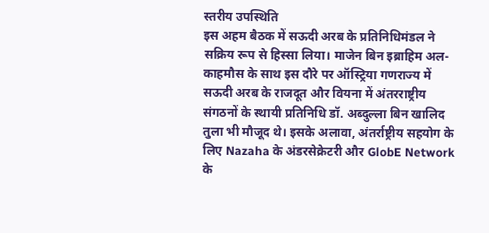स्तरीय उपस्थिति
इस अहम बैठक में सऊदी अरब के प्रतिनिधिमंडल ने सक्रिय रूप से हिस्सा लिया। माजेन बिन इब्राहिम अल-काहमौस के साथ इस दौरे पर ऑस्ट्रिया गणराज्य में सऊदी अरब के राजदूत और वियना में अंतरराष्ट्रीय संगठनों के स्थायी प्रतिनिधि डॉ. अब्दुल्ला बिन खालिद तुला भी मौजूद थे। इसके अलावा, अंतर्राष्ट्रीय सहयोग के लिए Nazaha के अंडरसेक्रेटरी और GlobE Network के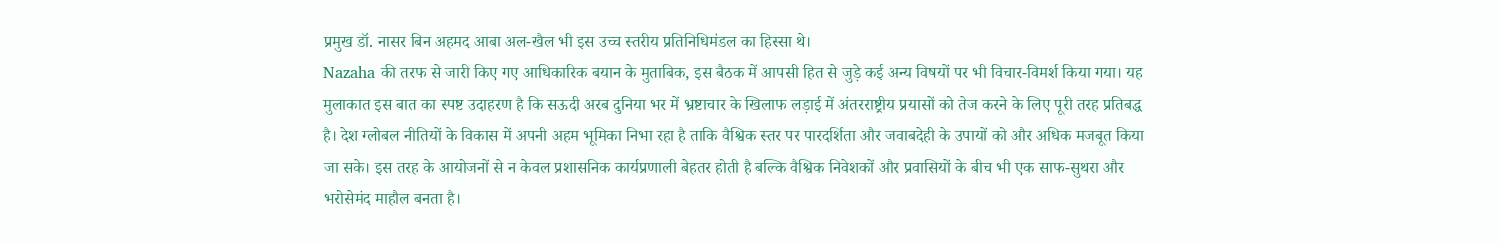प्रमुख डॉ. नासर बिन अहमद आबा अल-खैल भी इस उच्च स्तरीय प्रतिनिधिमंडल का हिस्सा थे।
Nazaha की तरफ से जारी किए गए आधिकारिक बयान के मुताबिक, इस बैठक में आपसी हित से जुड़े कई अन्य विषयों पर भी विचार-विमर्श किया गया। यह मुलाकात इस बात का स्पष्ट उदाहरण है कि सऊदी अरब दुनिया भर में भ्रष्टाचार के खिलाफ लड़ाई में अंतरराष्ट्रीय प्रयासों को तेज करने के लिए पूरी तरह प्रतिबद्ध है। देश ग्लोबल नीतियों के विकास में अपनी अहम भूमिका निभा रहा है ताकि वैश्विक स्तर पर पारदर्शिता और जवाबदेही के उपायों को और अधिक मजबूत किया जा सके। इस तरह के आयोजनों से न केवल प्रशासनिक कार्यप्रणाली बेहतर होती है बल्कि वैश्विक निवेशकों और प्रवासियों के बीच भी एक साफ-सुथरा और भरोसेमंद माहौल बनता है।